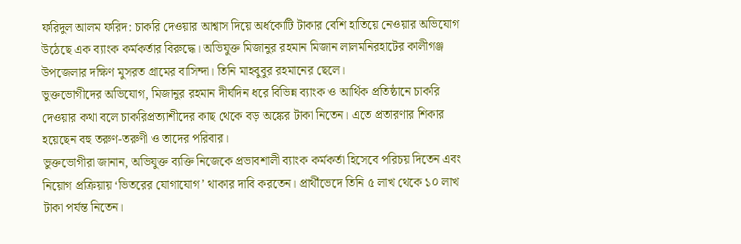ফরিদুল আলম ফরিদ: চাকরি দেওয়ার আশ্বাস দিয়ে অর্ধকোটি টাকার বেশি হাতিয়ে নেওয়ার অভিযোগ উঠেছে এক ব্যাংক কর্মকর্তার বিরুদ্ধে। অভিযুক্ত মিজানুর রহমান মিজান লালমনিরহাটের কালীগঞ্জ উপজেলার দক্ষিণ মুসরত গ্রামের বাসিন্দা। তিনি মাহবুবুর রহমানের ছেলে।
ভুক্তভোগীদের অভিযোগ, মিজানুর রহমান দীর্ঘদিন ধরে বিভিন্ন ব্যাংক ও আর্থিক প্রতিষ্ঠানে চাকরি দেওয়ার কথা বলে চাকরিপ্রত্যাশীদের কাছ থেকে বড় অঙ্কের টাকা নিতেন। এতে প্রতারণার শিকার হয়েছেন বহু তরুণ-তরুণী ও তাদের পরিবার।
ভুক্তভোগীরা জানান, অভিযুক্ত ব্যক্তি নিজেকে প্রভাবশালী ব্যাংক কর্মকর্তা হিসেবে পরিচয় দিতেন এবং নিয়োগ প্রক্রিয়ায় ‘ভিতরের যোগাযোগ’ থাকার দাবি করতেন। প্রার্থীভেদে তিনি ৫ লাখ থেকে ১০ লাখ টাকা পর্যন্ত নিতেন।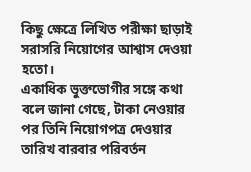কিছু ক্ষেত্রে লিখিত পরীক্ষা ছাড়াই সরাসরি নিয়োগের আশ্বাস দেওয়া হতো।
একাধিক ভুক্তভোগীর সঙ্গে কথা বলে জানা গেছে, টাকা নেওয়ার পর তিনি নিয়োগপত্র দেওয়ার তারিখ বারবার পরিবর্তন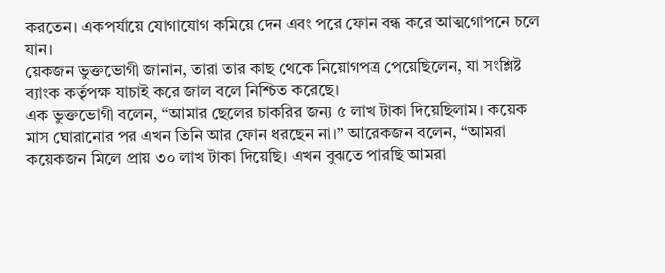করতেন। একপর্যায়ে যোগাযোগ কমিয়ে দেন এবং পরে ফোন বন্ধ করে আত্মগোপনে চলে যান।
য়েকজন ভুক্তভোগী জানান, তারা তার কাছ থেকে নিয়োগপত্র পেয়েছিলেন, যা সংশ্লিষ্ট ব্যাংক কর্তৃপক্ষ যাচাই করে জাল বলে নিশ্চিত করেছে।
এক ভুক্তভোগী বলেন, “আমার ছেলের চাকরির জন্য ৫ লাখ টাকা দিয়েছিলাম। কয়েক মাস ঘোরানোর পর এখন তিনি আর ফোন ধরছেন না।” আরেকজন বলেন, “আমরা কয়েকজন মিলে প্রায় ৩০ লাখ টাকা দিয়েছি। এখন বুঝতে পারছি আমরা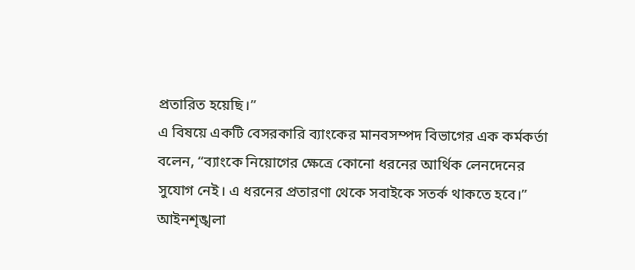প্রতারিত হয়েছি।”
এ বিষয়ে একটি বেসরকারি ব্যাংকের মানবসম্পদ বিভাগের এক কর্মকর্তা বলেন, “ব্যাংকে নিয়োগের ক্ষেত্রে কোনো ধরনের আর্থিক লেনদেনের সুযোগ নেই। এ ধরনের প্রতারণা থেকে সবাইকে সতর্ক থাকতে হবে।”
আইনশৃঙ্খলা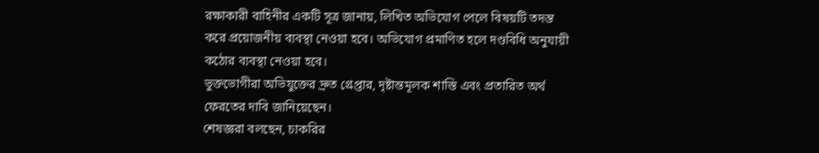রক্ষাকারী বাহিনীর একটি সূত্র জানায়, লিখিত অভিযোগ পেলে বিষয়টি তদন্ত করে প্রয়োজনীয় ব্যবস্থা নেওয়া হবে। অভিযোগ প্রমাণিত হলে দণ্ডবিধি অনুযায়ী কঠোর ব্যবস্থা নেওয়া হবে।
ভুক্তভোগীরা অভিযুক্তের দ্রুত গ্রেপ্তার, দৃষ্টান্তমূলক শাস্তি এবং প্রতারিত অর্থ ফেরতের দাবি জানিয়েছেন।
শেষজ্ঞরা বলছেন, চাকরির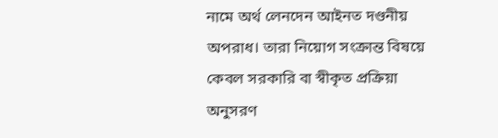নামে অর্থ লেনদেন আইনত দণ্ডনীয় অপরাধ। তারা নিয়োগ সংক্রান্ত বিষয়ে কেবল সরকারি বা স্বীকৃত প্রক্রিয়া অনুসরণ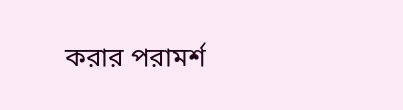করার পরামর্শ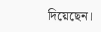দিয়েছেন।